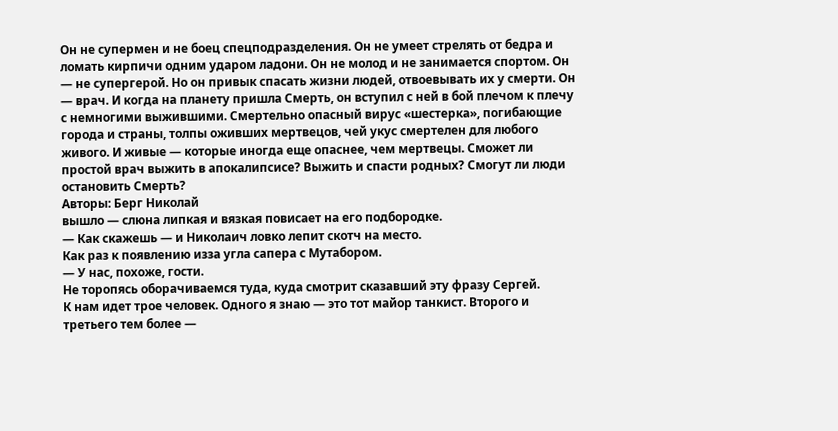Он не супермен и не боец спецподразделения. Он не умеет стрелять от бедра и ломать кирпичи одним ударом ладони. Он не молод и не занимается спортом. Он — не супергерой. Но он привык спасать жизни людей, отвоевывать их у смерти. Он — врач. И когда на планету пришла Смерть, он вступил с ней в бой плечом к плечу с немногими выжившими. Смертельно опасный вирус «шестерка», погибающие города и страны, толпы оживших мертвецов, чей укус смертелен для любого живого. И живые — которые иногда еще опаснее, чем мертвецы. Сможет ли простой врач выжить в апокалипсисе? Выжить и спасти родных? Смогут ли люди остановить Смерть?
Авторы: Берг Николай
вышло — слюна липкая и вязкая повисает на его подбородке.
— Как скажешь — и Николаич ловко лепит скотч на место.
Как раз к появлению изза угла сапера с Мутабором.
— У нас, похоже, гости.
Не торопясь оборачиваемся туда, куда смотрит сказавший эту фразу Сергей.
К нам идет трое человек. Одного я знаю — это тот майор танкист. Второго и третьего тем более —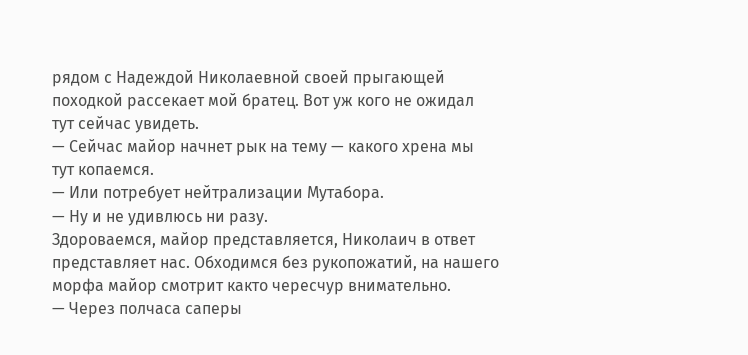рядом с Надеждой Николаевной своей прыгающей походкой рассекает мой братец. Вот уж кого не ожидал тут сейчас увидеть.
— Сейчас майор начнет рык на тему — какого хрена мы тут копаемся.
— Или потребует нейтрализации Мутабора.
— Ну и не удивлюсь ни разу.
Здороваемся, майор представляется, Николаич в ответ представляет нас. Обходимся без рукопожатий, на нашего морфа майор смотрит както чересчур внимательно.
— Через полчаса саперы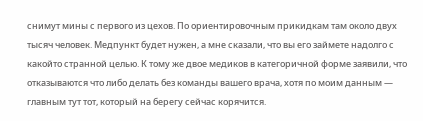снимут мины с первого из цехов. По ориентировочным прикидкам там около двух тысяч человек. Медпункт будет нужен, а мне сказали, что вы его займете надолго с какойто странной целью. К тому же двое медиков в категоричной форме заявили, что отказываются что либо делать без команды вашего врача, хотя по моим данным — главным тут тот, который на берегу сейчас корячится.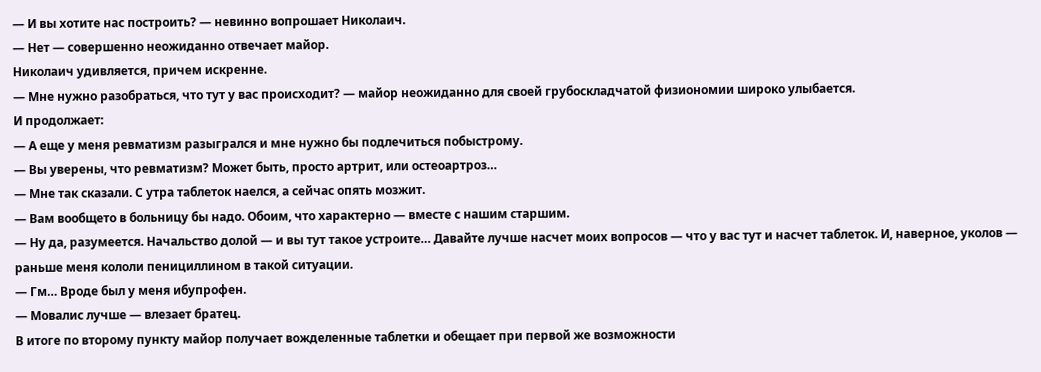— И вы хотите нас построить? — невинно вопрошает Николаич.
— Нет — совершенно неожиданно отвечает майор.
Николаич удивляется, причем искренне.
— Мне нужно разобраться, что тут у вас происходит? — майор неожиданно для своей грубоскладчатой физиономии широко улыбается.
И продолжает:
— А еще у меня ревматизм разыгрался и мне нужно бы подлечиться побыстрому.
— Вы уверены, что ревматизм? Может быть, просто артрит, или остеоартроз…
— Мне так сказали. С утра таблеток наелся, а сейчас опять мозжит.
— Вам вообщето в больницу бы надо. Обоим, что характерно — вместе с нашим старшим.
— Ну да, разумеется. Начальство долой — и вы тут такое устроите… Давайте лучше насчет моих вопросов — что у вас тут и насчет таблеток. И, наверное, уколов — раньше меня кололи пенициллином в такой ситуации.
— Гм… Вроде был у меня ибупрофен.
— Мовалис лучше — влезает братец.
В итоге по второму пункту майор получает вожделенные таблетки и обещает при первой же возможности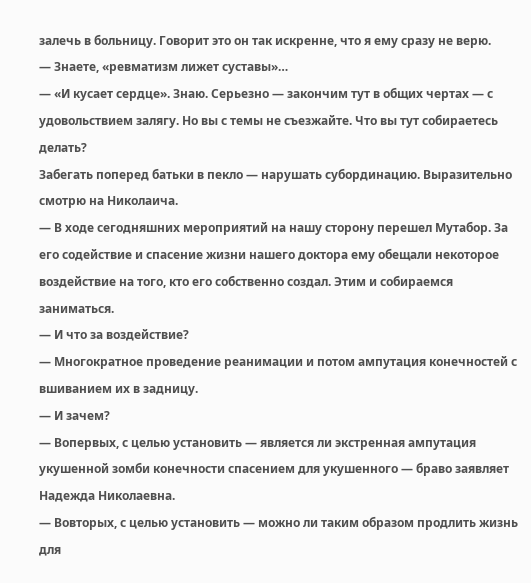залечь в больницу. Говорит это он так искренне, что я ему сразу не верю.
— Знаете, «ревматизм лижет суставы»…
— «И кусает сердце». Знаю. Серьезно — закончим тут в общих чертах — с удовольствием залягу. Но вы с темы не съезжайте. Что вы тут собираетесь делать?
Забегать поперед батьки в пекло — нарушать субординацию. Выразительно смотрю на Николаича.
— В ходе сегодняшних мероприятий на нашу сторону перешел Мутабор. За его содействие и спасение жизни нашего доктора ему обещали некоторое воздействие на того, кто его собственно создал. Этим и собираемся заниматься.
— И что за воздействие?
— Многократное проведение реанимации и потом ампутация конечностей с вшиванием их в задницу.
— И зачем?
— Вопервых, с целью установить — является ли экстренная ампутация укушенной зомби конечности спасением для укушенного — браво заявляет Надежда Николаевна.
— Вовторых, с целью установить — можно ли таким образом продлить жизнь для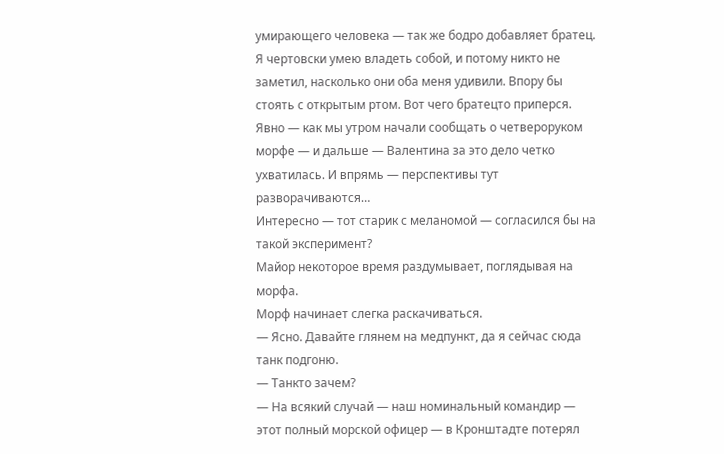умирающего человека — так же бодро добавляет братец.
Я чертовски умею владеть собой, и потому никто не заметил, насколько они оба меня удивили. Впору бы стоять с открытым ртом. Вот чего братецто приперся. Явно — как мы утром начали сообщать о четвероруком морфе — и дальше — Валентина за это дело четко ухватилась. И впрямь — перспективы тут разворачиваются…
Интересно — тот старик с меланомой — согласился бы на такой эксперимент?
Майор некоторое время раздумывает, поглядывая на морфа.
Морф начинает слегка раскачиваться.
— Ясно. Давайте глянем на медпункт, да я сейчас сюда танк подгоню.
— Танкто зачем?
— На всякий случай — наш номинальный командир — этот полный морской офицер — в Кронштадте потерял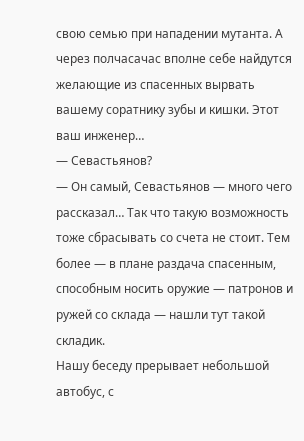свою семью при нападении мутанта. А через полчасачас вполне себе найдутся желающие из спасенных вырвать вашему соратнику зубы и кишки. Этот ваш инженер…
— Севастьянов?
— Он самый, Севастьянов — много чего рассказал… Так что такую возможность тоже сбрасывать со счета не стоит. Тем более — в плане раздача спасенным, способным носить оружие — патронов и ружей со склада — нашли тут такой складик.
Нашу беседу прерывает небольшой автобус, с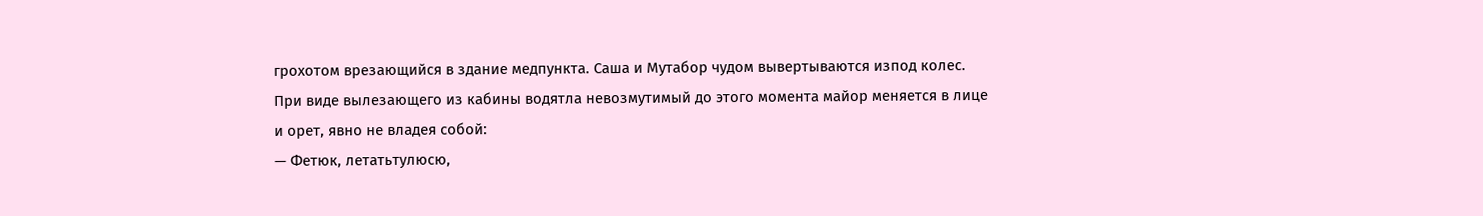грохотом врезающийся в здание медпункта. Саша и Мутабор чудом вывертываются изпод колес.
При виде вылезающего из кабины водятла невозмутимый до этого момента майор меняется в лице и орет, явно не владея собой:
— Фетюк, летатьтулюсю,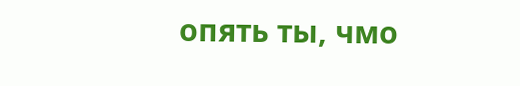опять ты, чмо